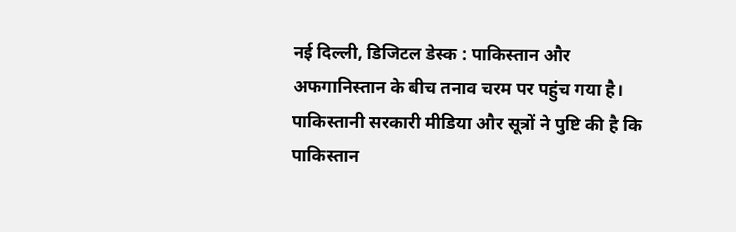नई दिल्ली, डिजिटल डेस्क : पाकिस्तान और अफगानिस्तान के बीच तनाव चरम पर पहुंच गया है। पाकिस्तानी सरकारी मीडिया और सूत्रों ने पुष्टि की है कि पाकिस्तान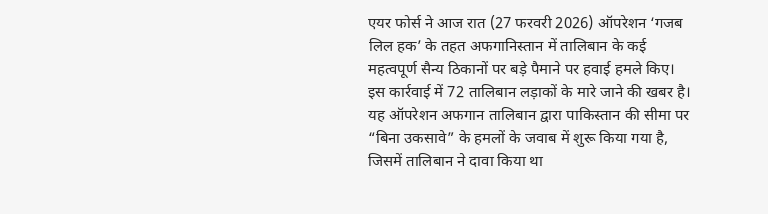एयर फोर्स ने आज रात (27 फरवरी 2026) ऑपरेशन ‘गजब लिल हक’ के तहत अफगानिस्तान में तालिबान के कई महत्वपूर्ण सैन्य ठिकानों पर बड़े पैमाने पर हवाई हमले किए। इस कार्रवाई में 72 तालिबान लड़ाकों के मारे जाने की खबर है।
यह ऑपरेशन अफगान तालिबान द्वारा पाकिस्तान की सीमा पर “बिना उकसावे” के हमलों के जवाब में शुरू किया गया है, जिसमें तालिबान ने दावा किया था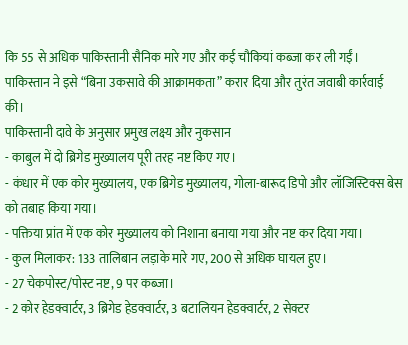कि 55 से अधिक पाकिस्तानी सैनिक मारे गए और कई चौकियां कब्जा कर ली गईं। पाकिस्तान ने इसे “बिना उकसावे की आक्रामकता” करार दिया और तुरंत जवाबी कार्रवाई की।
पाकिस्तानी दावे के अनुसार प्रमुख लक्ष्य और नुकसान
- काबुल में दो ब्रिगेड मुख्यालय पूरी तरह नष्ट किए गए।
- कंधार में एक कोर मुख्यालय, एक ब्रिगेड मुख्यालय, गोला-बारूद डिपो और लॉजिस्टिक्स बेस को तबाह किया गया।
- पक्तिया प्रांत में एक कोर मुख्यालय को निशाना बनाया गया और नष्ट कर दिया गया।
- कुल मिलाकर: 133 तालिबान लड़ाके मारे गए, 200 से अधिक घायल हुए।
- 27 चेकपोस्ट/पोस्ट नष्ट, 9 पर कब्जा।
- 2 कोर हेडक्वार्टर, 3 ब्रिगेड हेडक्वार्टर, 3 बटालियन हेडक्वार्टर, 2 सेक्टर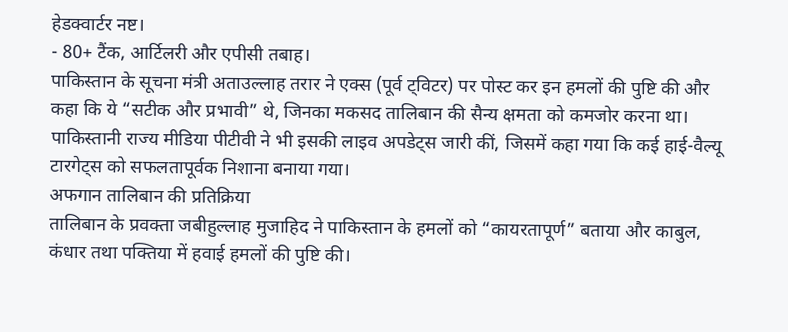हेडक्वार्टर नष्ट।
- 80+ टैंक, आर्टिलरी और एपीसी तबाह।
पाकिस्तान के सूचना मंत्री अताउल्लाह तरार ने एक्स (पूर्व ट्विटर) पर पोस्ट कर इन हमलों की पुष्टि की और कहा कि ये “सटीक और प्रभावी” थे, जिनका मकसद तालिबान की सैन्य क्षमता को कमजोर करना था। पाकिस्तानी राज्य मीडिया पीटीवी ने भी इसकी लाइव अपडेट्स जारी कीं, जिसमें कहा गया कि कई हाई-वैल्यू टारगेट्स को सफलतापूर्वक निशाना बनाया गया।
अफगान तालिबान की प्रतिक्रिया
तालिबान के प्रवक्ता जबीहुल्लाह मुजाहिद ने पाकिस्तान के हमलों को “कायरतापूर्ण” बताया और काबुल, कंधार तथा पक्तिया में हवाई हमलों की पुष्टि की।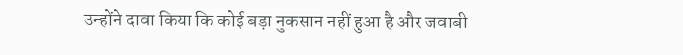उन्होंने दावा किया कि कोई बड़ा नुकसान नहीं हुआ है और जवाबी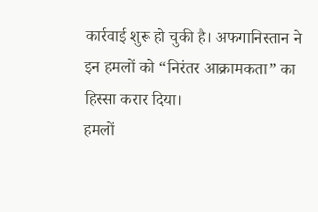कार्रवाई शुरू हो चुकी है। अफगानिस्तान ने इन हमलों को “निरंतर आक्रामकता” का हिस्सा करार दिया।
हमलों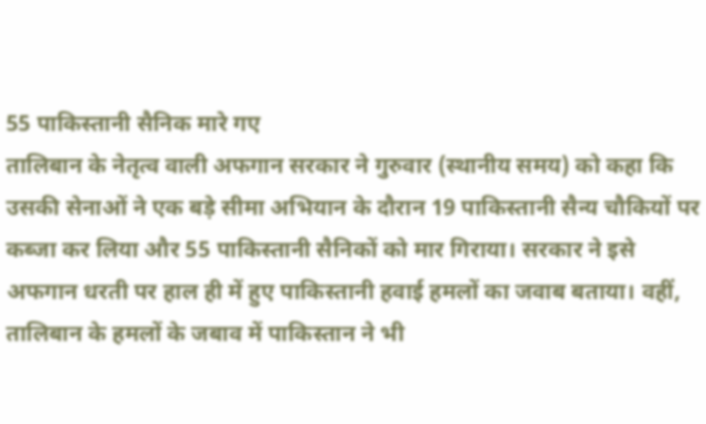55 पाकिस्तानी सैनिक मारे गए
तालिबान के नेतृत्व वाली अफगान सरकार ने गुरुवार (स्थानीय समय) को कहा कि उसकी सेनाओं ने एक बड़े सीमा अभियान के दौरान 19 पाकिस्तानी सैन्य चौकियों पर कब्जा कर लिया और 55 पाकिस्तानी सैनिकों को मार गिराया। सरकार ने इसे अफगान धरती पर हाल ही में हुए पाकिस्तानी हवाई हमलों का जवाब बताया। वहीं, तालिबान के हमलों के जबाव में पाकिस्तान ने भी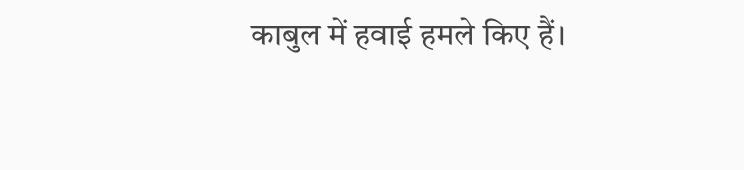काबुल में हवाई हमले किए हैं।